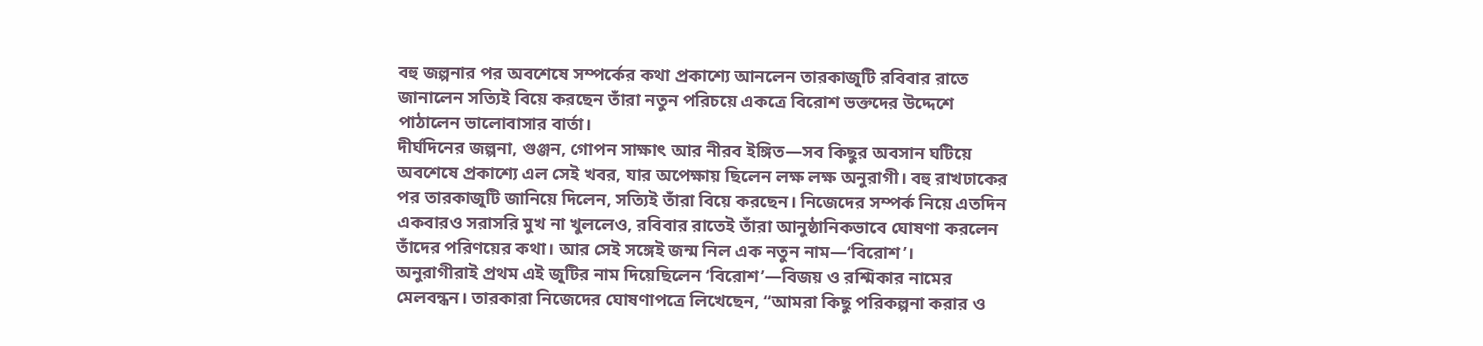বহু জল্পনার পর অবশেষে সম্পর্কের কথা প্রকাশ্যে আনলেন তারকাজুটি রবিবার রাতে জানালেন সত্যিই বিয়ে করছেন তাঁরা নতুন পরিচয়ে একত্রে বিরোশ ভক্তদের উদ্দেশে পাঠালেন ভালোবাসার বার্তা।
দীর্ঘদিনের জল্পনা, গুঞ্জন, গোপন সাক্ষাৎ আর নীরব ইঙ্গিত—সব কিছুর অবসান ঘটিয়ে অবশেষে প্রকাশ্যে এল সেই খবর, যার অপেক্ষায় ছিলেন লক্ষ লক্ষ অনুরাগী। বহু রাখঢাকের পর তারকাজুটি জানিয়ে দিলেন, সত্যিই তাঁরা বিয়ে করছেন। নিজেদের সম্পর্ক নিয়ে এতদিন একবারও সরাসরি মুখ না খুললেও, রবিবার রাতেই তাঁরা আনুষ্ঠানিকভাবে ঘোষণা করলেন তাঁদের পরিণয়ের কথা। আর সেই সঙ্গেই জন্ম নিল এক নতুন নাম—‘বিরোশ’।
অনুরাগীরাই প্রথম এই জুটির নাম দিয়েছিলেন ‘বিরোশ’—বিজয় ও রশ্মিকার নামের মেলবন্ধন। তারকারা নিজেদের ঘোষণাপত্রে লিখেছেন, “আমরা কিছু পরিকল্পনা করার ও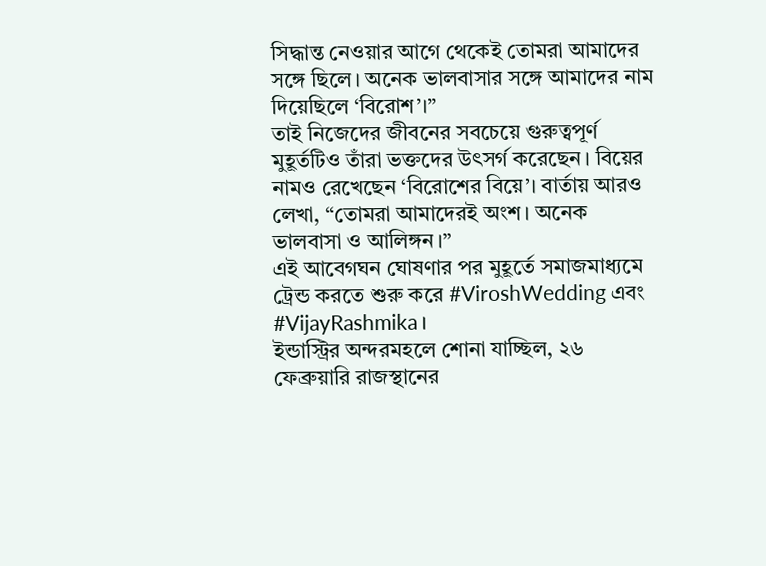সিদ্ধান্ত নেওয়ার আগে থেকেই তোমরা আমাদের সঙ্গে ছিলে। অনেক ভালবাসার সঙ্গে আমাদের নাম দিয়েছিলে ‘বিরোশ’।”
তাই নিজেদের জীবনের সবচেয়ে গুরুত্বপূর্ণ মুহূর্তটিও তাঁরা ভক্তদের উৎসর্গ করেছেন। বিয়ের নামও রেখেছেন ‘বিরোশের বিয়ে’। বার্তায় আরও লেখা, “তোমরা আমাদেরই অংশ। অনেক ভালবাসা ও আলিঙ্গন।”
এই আবেগঘন ঘোষণার পর মুহূর্তে সমাজমাধ্যমে ট্রেন্ড করতে শুরু করে #ViroshWedding এবং #VijayRashmika।
ইন্ডাস্ট্রির অন্দরমহলে শোনা যাচ্ছিল, ২৬ ফেব্রুয়ারি রাজস্থানের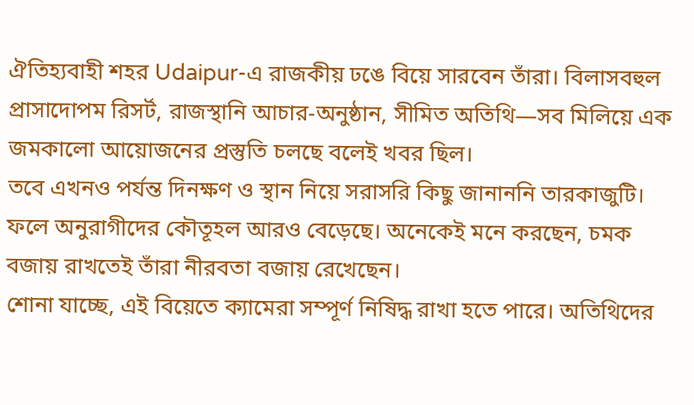ঐতিহ্যবাহী শহর Udaipur-এ রাজকীয় ঢঙে বিয়ে সারবেন তাঁরা। বিলাসবহুল প্রাসাদোপম রিসর্ট, রাজস্থানি আচার-অনুষ্ঠান, সীমিত অতিথি—সব মিলিয়ে এক জমকালো আয়োজনের প্রস্তুতি চলছে বলেই খবর ছিল।
তবে এখনও পর্যন্ত দিনক্ষণ ও স্থান নিয়ে সরাসরি কিছু জানাননি তারকাজুটি। ফলে অনুরাগীদের কৌতূহল আরও বেড়েছে। অনেকেই মনে করছেন, চমক বজায় রাখতেই তাঁরা নীরবতা বজায় রেখেছেন।
শোনা যাচ্ছে, এই বিয়েতে ক্যামেরা সম্পূর্ণ নিষিদ্ধ রাখা হতে পারে। অতিথিদের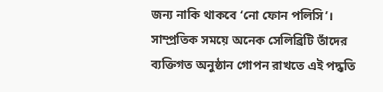জন্য নাকি থাকবে ‘নো ফোন পলিসি’। সাম্প্রতিক সময়ে অনেক সেলিব্রিটি তাঁদের ব্যক্তিগত অনুষ্ঠান গোপন রাখতে এই পদ্ধতি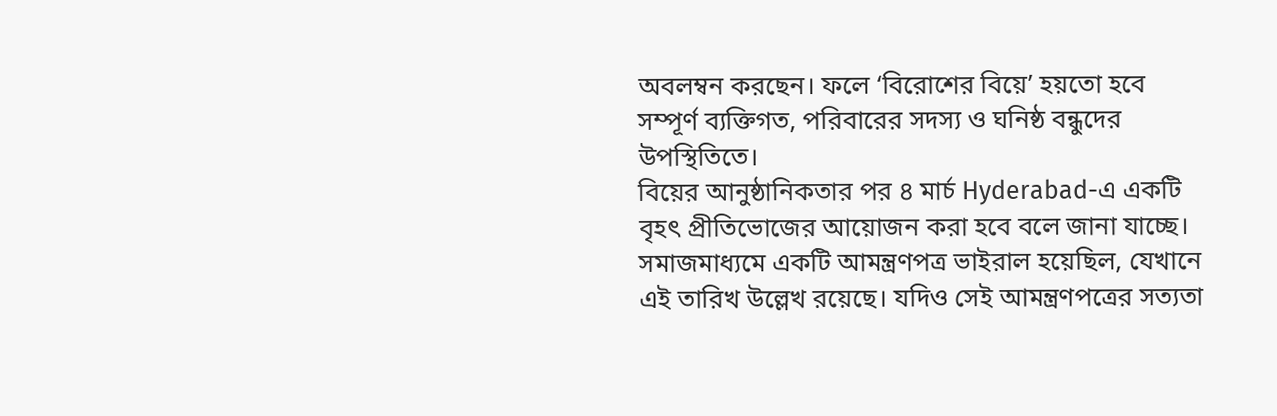অবলম্বন করছেন। ফলে ‘বিরোশের বিয়ে’ হয়তো হবে সম্পূর্ণ ব্যক্তিগত, পরিবারের সদস্য ও ঘনিষ্ঠ বন্ধুদের উপস্থিতিতে।
বিয়ের আনুষ্ঠানিকতার পর ৪ মার্চ Hyderabad-এ একটি বৃহৎ প্রীতিভোজের আয়োজন করা হবে বলে জানা যাচ্ছে। সমাজমাধ্যমে একটি আমন্ত্রণপত্র ভাইরাল হয়েছিল, যেখানে এই তারিখ উল্লেখ রয়েছে। যদিও সেই আমন্ত্রণপত্রের সত্যতা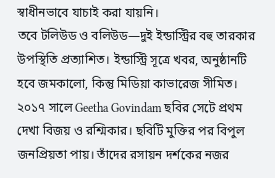স্বাধীনভাবে যাচাই করা যায়নি।
তবে টলিউড ও বলিউড—দুই ইন্ডাস্ট্রির বহু তারকার উপস্থিতি প্রত্যাশিত। ইন্ডাস্ট্রি সূত্রে খবর, অনুষ্ঠানটি হবে জমকালো, কিন্তু মিডিয়া কাভারেজ সীমিত।
২০১৭ সালে Geetha Govindam ছবির সেটে প্রথম দেখা বিজয় ও রশ্মিকার। ছবিটি মুক্তির পর বিপুল জনপ্রিয়তা পায়। তাঁদের রসায়ন দর্শকের নজর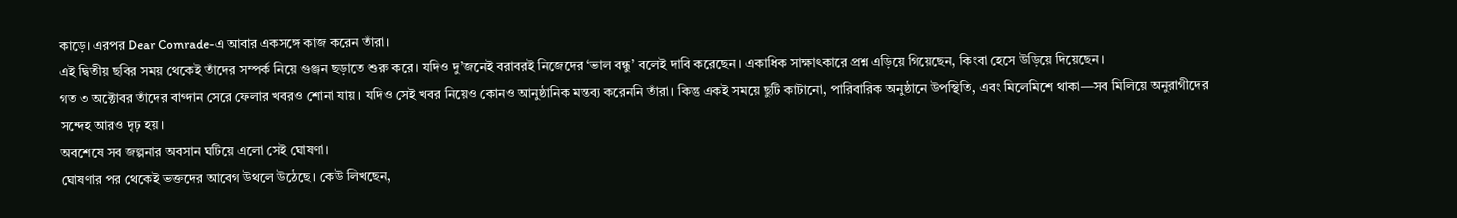কাড়ে। এরপর Dear Comrade-এ আবার একসঙ্গে কাজ করেন তাঁরা।
এই দ্বিতীয় ছবির সময় থেকেই তাঁদের সম্পর্ক নিয়ে গুঞ্জন ছড়াতে শুরু করে। যদিও দু’জনেই বরাবরই নিজেদের ‘ভাল বন্ধু’ বলেই দাবি করেছেন। একাধিক সাক্ষাৎকারে প্রশ্ন এড়িয়ে গিয়েছেন, কিংবা হেসে উড়িয়ে দিয়েছেন।
গত ৩ অক্টোবর তাঁদের বাগ্দান সেরে ফেলার খবরও শোনা যায়। যদিও সেই খবর নিয়েও কোনও আনুষ্ঠানিক মন্তব্য করেননি তাঁরা। কিন্তু একই সময়ে ছুটি কাটানো, পারিবারিক অনুষ্ঠানে উপস্থিতি, এবং মিলেমিশে থাকা—সব মিলিয়ে অনুরাগীদের সন্দেহ আরও দৃঢ় হয়।
অবশেষে সব জল্পনার অবসান ঘটিয়ে এলো সেই ঘোষণা।
ঘোষণার পর থেকেই ভক্তদের আবেগ উথলে উঠেছে। কেউ লিখছেন,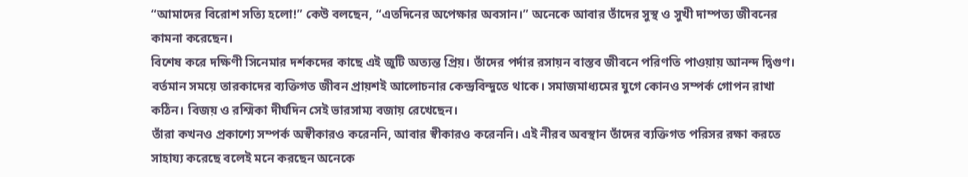“আমাদের বিরোশ সত্যি হলো!” কেউ বলছেন, “এতদিনের অপেক্ষার অবসান।” অনেকে আবার তাঁদের সুস্থ ও সুখী দাম্পত্য জীবনের কামনা করেছেন।
বিশেষ করে দক্ষিণী সিনেমার দর্শকদের কাছে এই জুটি অত্যন্ত প্রিয়। তাঁদের পর্দার রসায়ন বাস্তব জীবনে পরিণতি পাওয়ায় আনন্দ দ্বিগুণ।
বর্তমান সময়ে তারকাদের ব্যক্তিগত জীবন প্রায়শই আলোচনার কেন্দ্রবিন্দুতে থাকে। সমাজমাধ্যমের যুগে কোনও সম্পর্ক গোপন রাখা কঠিন। বিজয় ও রশ্মিকা দীর্ঘদিন সেই ভারসাম্য বজায় রেখেছেন।
তাঁরা কখনও প্রকাশ্যে সম্পর্ক অস্বীকারও করেননি, আবার স্বীকারও করেননি। এই নীরব অবস্থান তাঁদের ব্যক্তিগত পরিসর রক্ষা করতে সাহায্য করেছে বলেই মনে করছেন অনেকে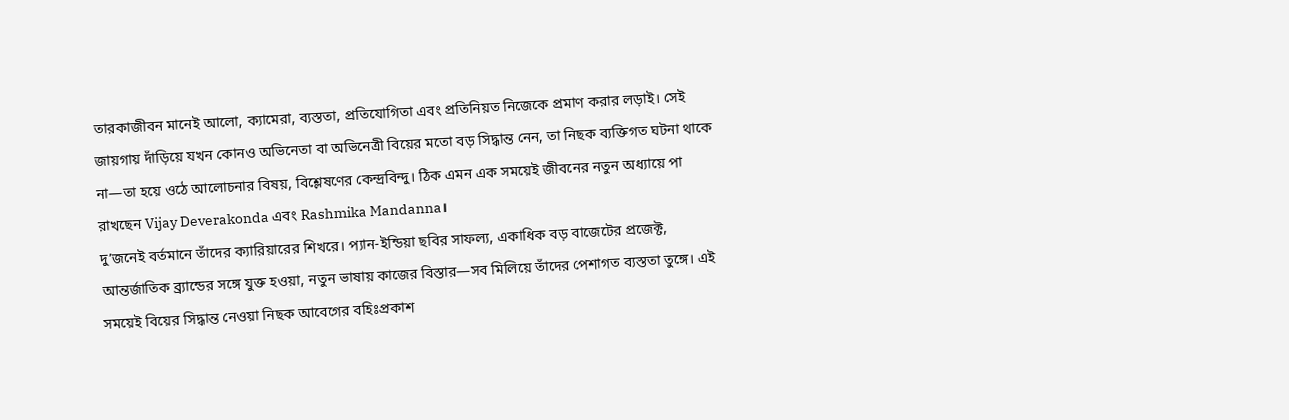তারকাজীবন মানেই আলো, ক্যামেরা, ব্যস্ততা, প্রতিযোগিতা এবং প্রতিনিয়ত নিজেকে প্রমাণ করার লড়াই। সেই জায়গায় দাঁড়িয়ে যখন কোনও অভিনেতা বা অভিনেত্রী বিয়ের মতো বড় সিদ্ধান্ত নেন, তা নিছক ব্যক্তিগত ঘটনা থাকে না—তা হয়ে ওঠে আলোচনার বিষয়, বিশ্লেষণের কেন্দ্রবিন্দু। ঠিক এমন এক সময়েই জীবনের নতুন অধ্যায়ে পা রাখছেন Vijay Deverakonda এবং Rashmika Mandanna।
দু’জনেই বর্তমানে তাঁদের ক্যারিয়ারের শিখরে। প্যান-ইন্ডিয়া ছবির সাফল্য, একাধিক বড় বাজেটের প্রজেক্ট, আন্তর্জাতিক ব্র্যান্ডের সঙ্গে যুক্ত হওয়া, নতুন ভাষায় কাজের বিস্তার—সব মিলিয়ে তাঁদের পেশাগত ব্যস্ততা তুঙ্গে। এই সময়েই বিয়ের সিদ্ধান্ত নেওয়া নিছক আবেগের বহিঃপ্রকাশ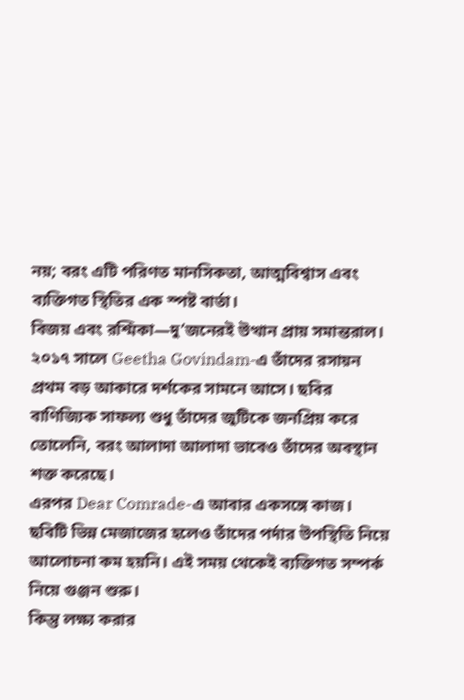নয়; বরং এটি পরিণত মানসিকতা, আত্মবিশ্বাস এবং ব্যক্তিগত স্থিতির এক স্পষ্ট বার্তা।
বিজয় এবং রশ্মিকা—দু’জনেরই উত্থান প্রায় সমান্তরাল। ২০১৭ সালে Geetha Govindam-এ তাঁদের রসায়ন প্রথম বড় আকারে দর্শকের সামনে আসে। ছবির বাণিজ্যিক সাফল্য শুধু তাঁদের জুটিকে জনপ্রিয় করে তোলেনি, বরং আলাদা আলাদা ভাবেও তাঁদের অবস্থান শক্ত করেছে।
এরপর Dear Comrade-এ আবার একসঙ্গে কাজ। ছবিটি ভিন্ন মেজাজের হলেও তাঁদের পর্দার উপস্থিতি নিয়ে আলোচনা কম হয়নি। এই সময় থেকেই ব্যক্তিগত সম্পর্ক নিয়ে গুঞ্জন শুরু।
কিন্তু লক্ষ্য করার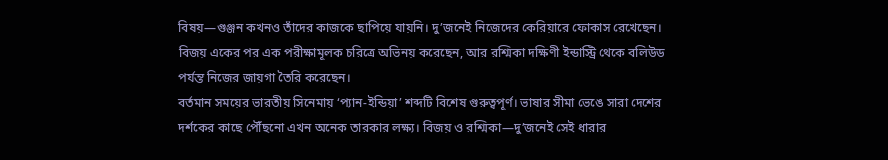বিষয়—গুঞ্জন কখনও তাঁদের কাজকে ছাপিয়ে যায়নি। দু’জনেই নিজেদের কেরিয়ারে ফোকাস রেখেছেন। বিজয় একের পর এক পরীক্ষামূলক চরিত্রে অভিনয় করেছেন, আর রশ্মিকা দক্ষিণী ইন্ডাস্ট্রি থেকে বলিউড পর্যন্ত নিজের জায়গা তৈরি করেছেন।
বর্তমান সময়ের ভারতীয় সিনেমায় ‘প্যান-ইন্ডিয়া’ শব্দটি বিশেষ গুরুত্বপূর্ণ। ভাষার সীমা ভেঙে সারা দেশের দর্শকের কাছে পৌঁছনো এখন অনেক তারকার লক্ষ্য। বিজয় ও রশ্মিকা—দু’জনেই সেই ধারার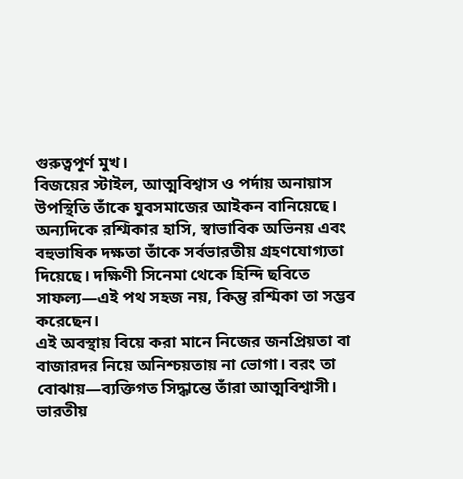গুরুত্বপূর্ণ মুখ।
বিজয়ের স্টাইল, আত্মবিশ্বাস ও পর্দায় অনায়াস উপস্থিতি তাঁকে যুবসমাজের আইকন বানিয়েছে। অন্যদিকে রশ্মিকার হাসি, স্বাভাবিক অভিনয় এবং বহুভাষিক দক্ষতা তাঁকে সর্বভারতীয় গ্রহণযোগ্যতা দিয়েছে। দক্ষিণী সিনেমা থেকে হিন্দি ছবিতে সাফল্য—এই পথ সহজ নয়, কিন্তু রশ্মিকা তা সম্ভব করেছেন।
এই অবস্থায় বিয়ে করা মানে নিজের জনপ্রিয়তা বা বাজারদর নিয়ে অনিশ্চয়তায় না ভোগা। বরং তা বোঝায়—ব্যক্তিগত সিদ্ধান্তে তাঁরা আত্মবিশ্বাসী।
ভারতীয়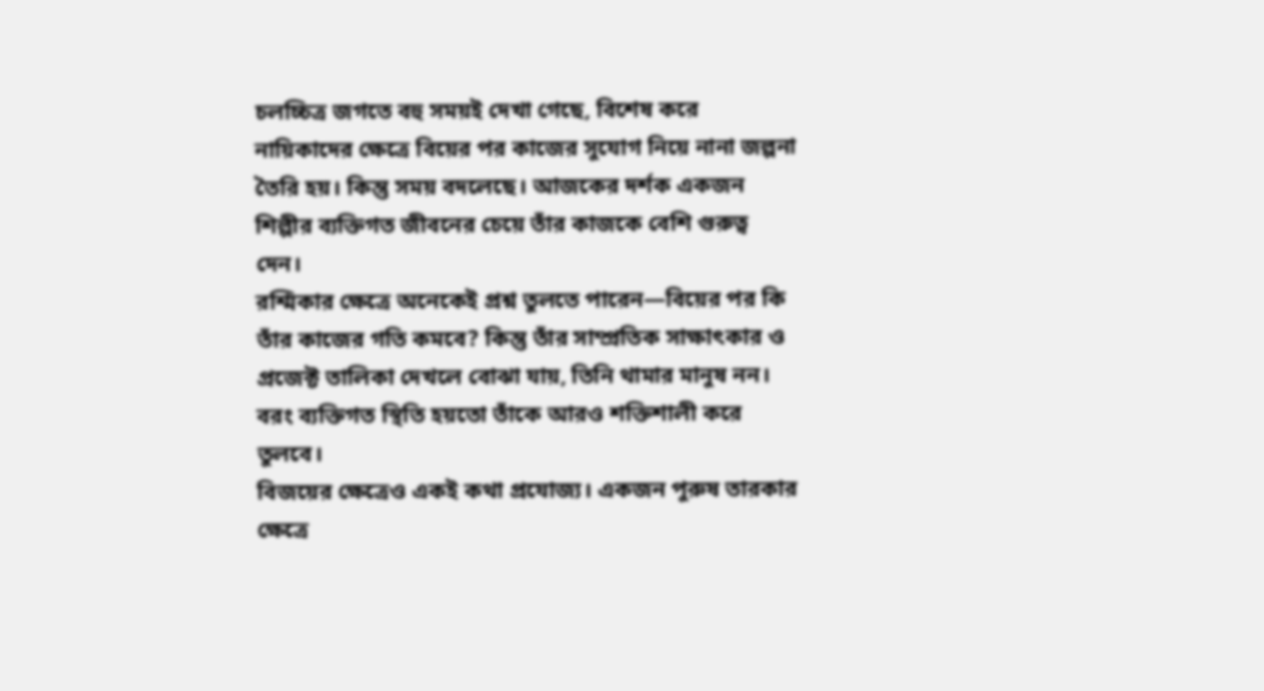চলচ্চিত্র জগতে বহু সময়ই দেখা গেছে, বিশেষ করে নায়িকাদের ক্ষেত্রে বিয়ের পর কাজের সুযোগ নিয়ে নানা জল্পনা তৈরি হয়। কিন্তু সময় বদলেছে। আজকের দর্শক একজন শিল্পীর ব্যক্তিগত জীবনের চেয়ে তাঁর কাজকে বেশি গুরুত্ব দেন।
রশ্মিকার ক্ষেত্রে অনেকেই প্রশ্ন তুলতে পারেন—বিয়ের পর কি তাঁর কাজের গতি কমবে? কিন্তু তাঁর সাম্প্রতিক সাক্ষাৎকার ও প্রজেক্ট তালিকা দেখলে বোঝা যায়, তিনি থামার মানুষ নন। বরং ব্যক্তিগত স্থিতি হয়তো তাঁকে আরও শক্তিশালী করে তুলবে।
বিজয়ের ক্ষেত্রেও একই কথা প্রযোজ্য। একজন পুরুষ তারকার ক্ষেত্রে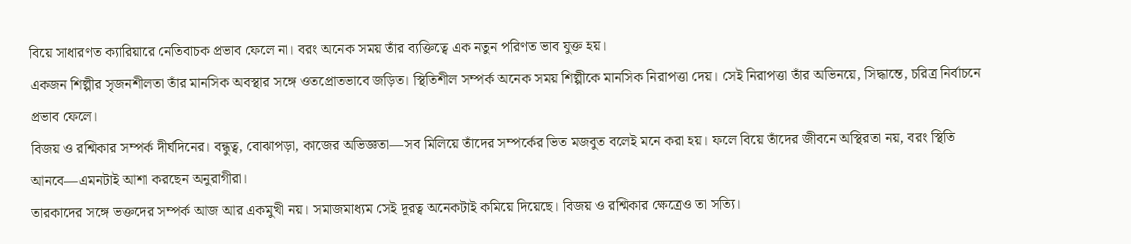বিয়ে সাধারণত ক্যারিয়ারে নেতিবাচক প্রভাব ফেলে না। বরং অনেক সময় তাঁর ব্যক্তিত্বে এক নতুন পরিণত ভাব যুক্ত হয়।
একজন শিল্পীর সৃজনশীলতা তাঁর মানসিক অবস্থার সঙ্গে ওতপ্রোতভাবে জড়িত। স্থিতিশীল সম্পর্ক অনেক সময় শিল্পীকে মানসিক নিরাপত্তা দেয়। সেই নিরাপত্তা তাঁর অভিনয়ে, সিদ্ধান্তে, চরিত্র নির্বাচনে প্রভাব ফেলে।
বিজয় ও রশ্মিকার সম্পর্ক দীর্ঘদিনের। বন্ধুত্ব, বোঝাপড়া, কাজের অভিজ্ঞতা—সব মিলিয়ে তাঁদের সম্পর্কের ভিত মজবুত বলেই মনে করা হয়। ফলে বিয়ে তাঁদের জীবনে অস্থিরতা নয়, বরং স্থিতি আনবে—এমনটাই আশা করছেন অনুরাগীরা।
তারকাদের সঙ্গে ভক্তদের সম্পর্ক আজ আর একমুখী নয়। সমাজমাধ্যম সেই দূরত্ব অনেকটাই কমিয়ে দিয়েছে। বিজয় ও রশ্মিকার ক্ষেত্রেও তা সত্যি।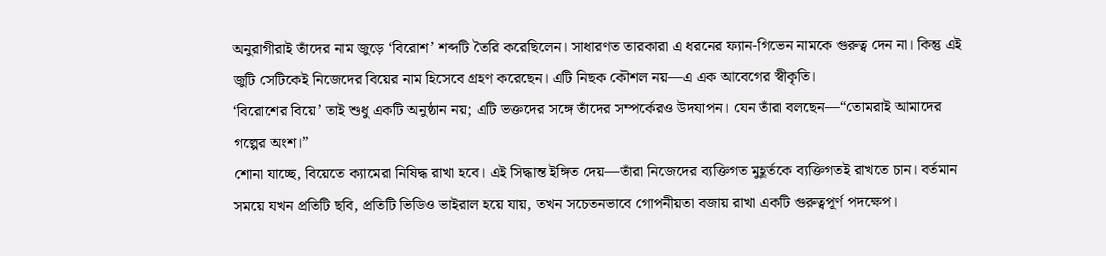অনুরাগীরাই তাঁদের নাম জুড়ে ‘বিরোশ’ শব্দটি তৈরি করেছিলেন। সাধারণত তারকারা এ ধরনের ফ্যান-গিভেন নামকে গুরুত্ব দেন না। কিন্তু এই জুটি সেটিকেই নিজেদের বিয়ের নাম হিসেবে গ্রহণ করেছেন। এটি নিছক কৌশল নয়—এ এক আবেগের স্বীকৃতি।
‘বিরোশের বিয়ে’ তাই শুধু একটি অনুষ্ঠান নয়; এটি ভক্তদের সঙ্গে তাঁদের সম্পর্কেরও উদযাপন। যেন তাঁরা বলছেন—“তোমরাই আমাদের গল্পের অংশ।”
শোনা যাচ্ছে, বিয়েতে ক্যামেরা নিষিদ্ধ রাখা হবে। এই সিদ্ধান্ত ইঙ্গিত দেয়—তাঁরা নিজেদের ব্যক্তিগত মুহূর্তকে ব্যক্তিগতই রাখতে চান। বর্তমান সময়ে যখন প্রতিটি ছবি, প্রতিটি ভিডিও ভাইরাল হয়ে যায়, তখন সচেতনভাবে গোপনীয়তা বজায় রাখা একটি গুরুত্বপূর্ণ পদক্ষেপ।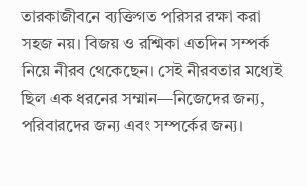তারকাজীবনে ব্যক্তিগত পরিসর রক্ষা করা সহজ নয়। বিজয় ও রশ্মিকা এতদিন সম্পর্ক নিয়ে নীরব থেকেছেন। সেই নীরবতার মধ্যেই ছিল এক ধরনের সম্মান—নিজেদের জন্য, পরিবারদের জন্য এবং সম্পর্কের জন্য।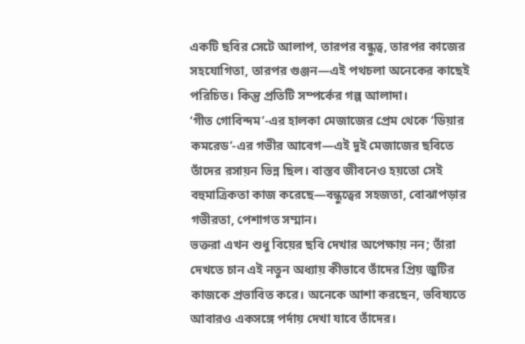একটি ছবির সেটে আলাপ, তারপর বন্ধুত্ব, তারপর কাজের সহযোগিতা, তারপর গুঞ্জন—এই পথচলা অনেকের কাছেই পরিচিত। কিন্তু প্রতিটি সম্পর্কের গল্প আলাদা।
‘গীত গোবিন্দম’-এর হালকা মেজাজের প্রেম থেকে ‘ডিয়ার কমরেড’-এর গভীর আবেগ—এই দুই মেজাজের ছবিতে তাঁদের রসায়ন ভিন্ন ছিল। বাস্তব জীবনেও হয়তো সেই বহুমাত্রিকতা কাজ করেছে—বন্ধুত্বের সহজতা, বোঝাপড়ার গভীরতা, পেশাগত সম্মান।
ভক্তরা এখন শুধু বিয়ের ছবি দেখার অপেক্ষায় নন; তাঁরা দেখতে চান এই নতুন অধ্যায় কীভাবে তাঁদের প্রিয় জুটির কাজকে প্রভাবিত করে। অনেকে আশা করছেন, ভবিষ্যতে আবারও একসঙ্গে পর্দায় দেখা যাবে তাঁদের।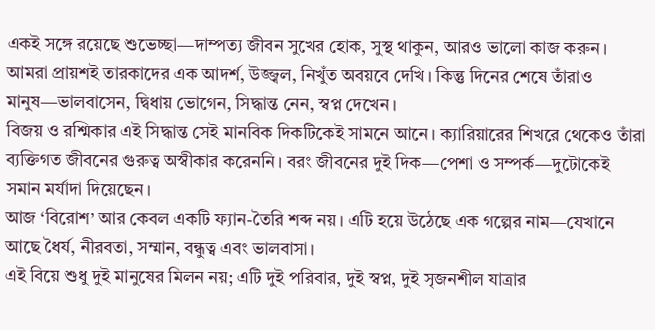একই সঙ্গে রয়েছে শুভেচ্ছা—দাম্পত্য জীবন সুখের হোক, সুস্থ থাকুন, আরও ভালো কাজ করুন।
আমরা প্রায়শই তারকাদের এক আদর্শ, উজ্জ্বল, নিখুঁত অবয়বে দেখি। কিন্তু দিনের শেষে তাঁরাও মানুষ—ভালবাসেন, দ্বিধায় ভোগেন, সিদ্ধান্ত নেন, স্বপ্ন দেখেন।
বিজয় ও রশ্মিকার এই সিদ্ধান্ত সেই মানবিক দিকটিকেই সামনে আনে। ক্যারিয়ারের শিখরে থেকেও তাঁরা ব্যক্তিগত জীবনের গুরুত্ব অস্বীকার করেননি। বরং জীবনের দুই দিক—পেশা ও সম্পর্ক—দুটোকেই সমান মর্যাদা দিয়েছেন।
আজ ‘বিরোশ’ আর কেবল একটি ফ্যান-তৈরি শব্দ নয়। এটি হয়ে উঠেছে এক গল্পের নাম—যেখানে আছে ধৈর্য, নীরবতা, সম্মান, বন্ধুত্ব এবং ভালবাসা।
এই বিয়ে শুধু দুই মানুষের মিলন নয়; এটি দুই পরিবার, দুই স্বপ্ন, দুই সৃজনশীল যাত্রার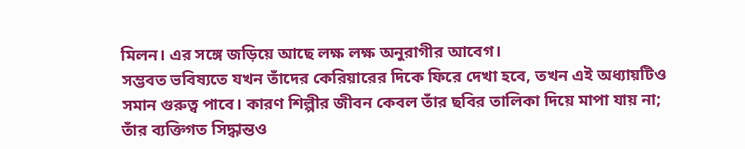মিলন। এর সঙ্গে জড়িয়ে আছে লক্ষ লক্ষ অনুরাগীর আবেগ।
সম্ভবত ভবিষ্যতে যখন তাঁদের কেরিয়ারের দিকে ফিরে দেখা হবে, তখন এই অধ্যায়টিও সমান গুরুত্ব পাবে। কারণ শিল্পীর জীবন কেবল তাঁর ছবির তালিকা দিয়ে মাপা যায় না; তাঁর ব্যক্তিগত সিদ্ধান্তও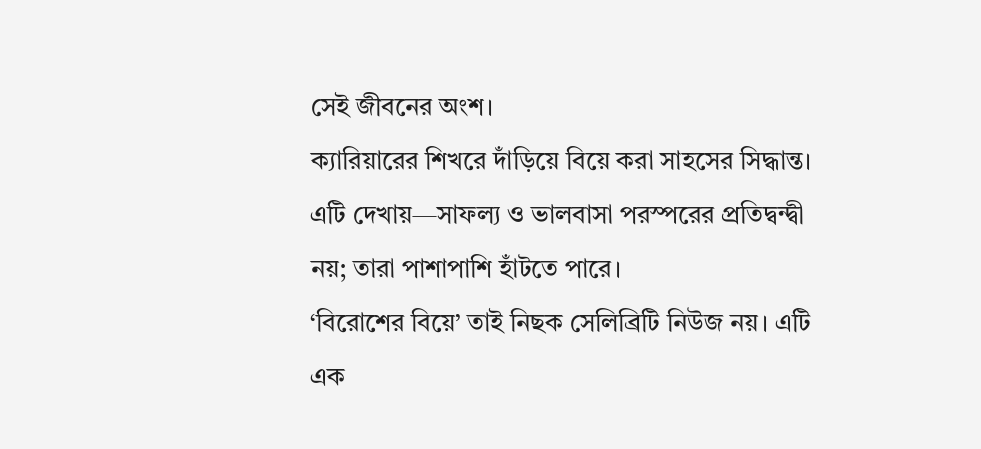সেই জীবনের অংশ।
ক্যারিয়ারের শিখরে দাঁড়িয়ে বিয়ে করা সাহসের সিদ্ধান্ত। এটি দেখায়—সাফল্য ও ভালবাসা পরস্পরের প্রতিদ্বন্দ্বী নয়; তারা পাশাপাশি হাঁটতে পারে।
‘বিরোশের বিয়ে’ তাই নিছক সেলিব্রিটি নিউজ নয়। এটি এক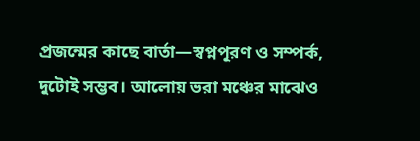প্রজন্মের কাছে বার্তা—স্বপ্নপূরণ ও সম্পর্ক, দুটোই সম্ভব। আলোয় ভরা মঞ্চের মাঝেও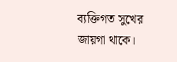ব্যক্তিগত সুখের জায়গা থাকে।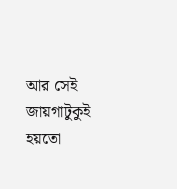আর সেই জায়গাটুকুই হয়তো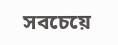সবচেয়ে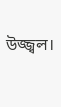উজ্জ্বল।